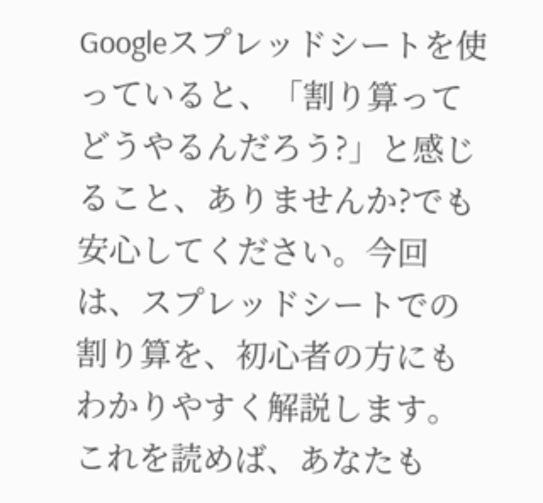Googleスプレッドシートを使っていると、「割り算ってどうやるんだろう?」と感じること、ありませんか?でも安心してください。今回は、スプレッドシートでの割り算を、初心者の方にもわかりやすく解説します。これを読めば、あなたも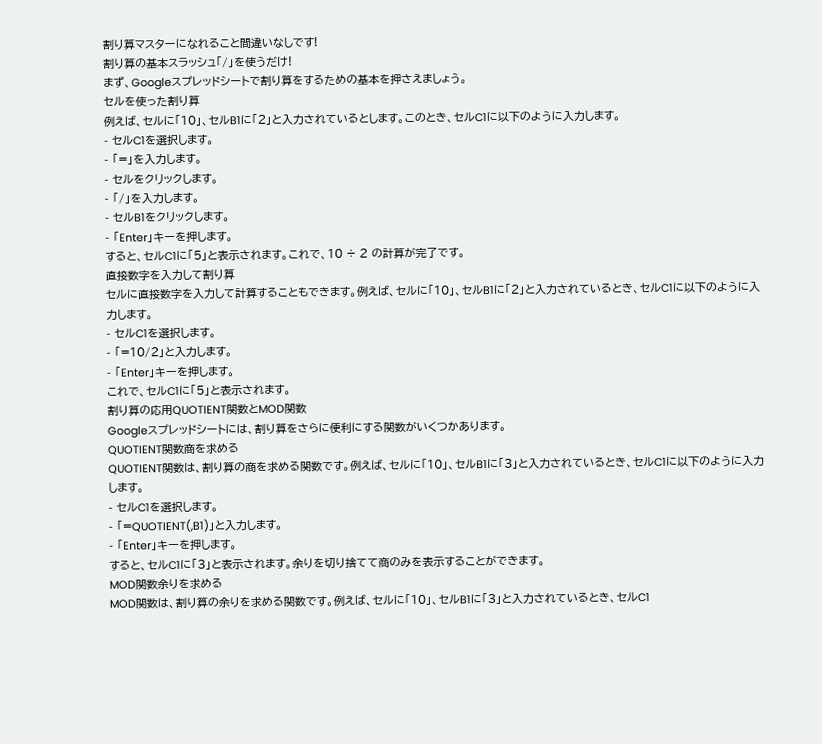割り算マスターになれること間違いなしです!
割り算の基本スラッシュ「/」を使うだけ!
まず、Googleスプレッドシートで割り算をするための基本を押さえましょう。
セルを使った割り算
例えば、セルに「10」、セルB1に「2」と入力されているとします。このとき、セルC1に以下のように入力します。
- セルC1を選択します。
- 「=」を入力します。
- セルをクリックします。
- 「/」を入力します。
- セルB1をクリックします。
- 「Enter」キーを押します。
すると、セルC1に「5」と表示されます。これで、10 ÷ 2 の計算が完了です。
直接数字を入力して割り算
セルに直接数字を入力して計算することもできます。例えば、セルに「10」、セルB1に「2」と入力されているとき、セルC1に以下のように入力します。
- セルC1を選択します。
- 「=10/2」と入力します。
- 「Enter」キーを押します。
これで、セルC1に「5」と表示されます。
割り算の応用QUOTIENT関数とMOD関数
Googleスプレッドシートには、割り算をさらに便利にする関数がいくつかあります。
QUOTIENT関数商を求める
QUOTIENT関数は、割り算の商を求める関数です。例えば、セルに「10」、セルB1に「3」と入力されているとき、セルC1に以下のように入力します。
- セルC1を選択します。
- 「=QUOTIENT(,B1)」と入力します。
- 「Enter」キーを押します。
すると、セルC1に「3」と表示されます。余りを切り捨てて商のみを表示することができます。
MOD関数余りを求める
MOD関数は、割り算の余りを求める関数です。例えば、セルに「10」、セルB1に「3」と入力されているとき、セルC1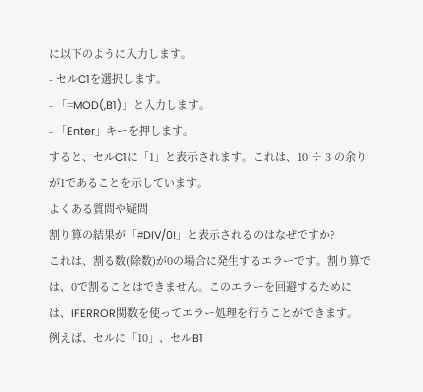に以下のように入力します。
- セルC1を選択します。
- 「=MOD(,B1)」と入力します。
- 「Enter」キーを押します。
すると、セルC1に「1」と表示されます。これは、10 ÷ 3 の余りが1であることを示しています。
よくある質問や疑問
割り算の結果が「#DIV/0!」と表示されるのはなぜですか?
これは、割る数(除数)が0の場合に発生するエラーです。割り算では、0で割ることはできません。このエラーを回避するためには、IFERROR関数を使ってエラー処理を行うことができます。
例えば、セルに「10」、セルB1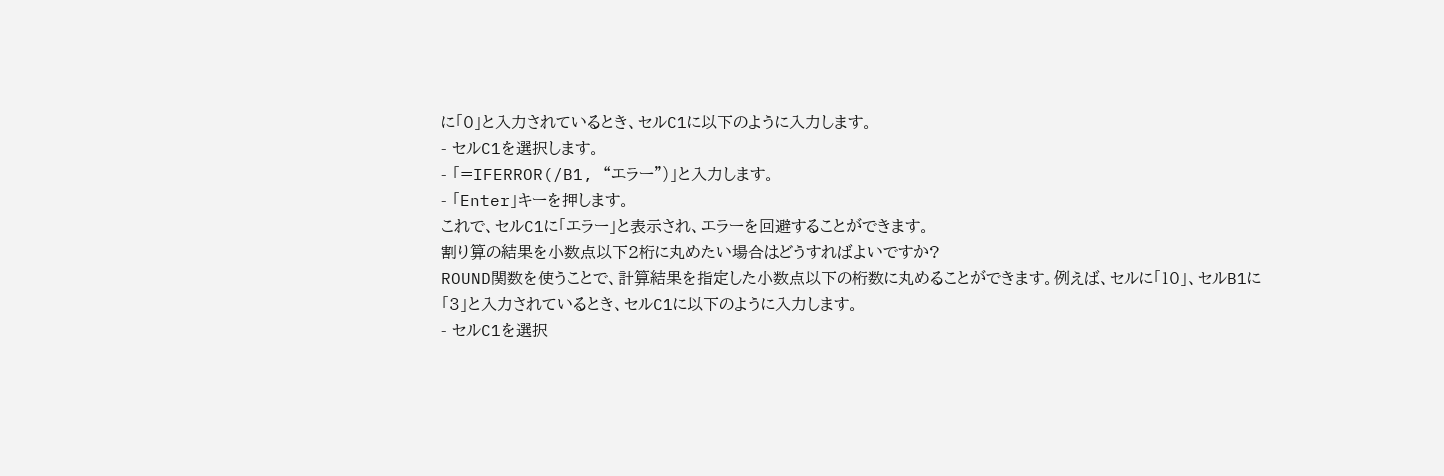に「0」と入力されているとき、セルC1に以下のように入力します。
- セルC1を選択します。
- 「=IFERROR(/B1, “エラー”)」と入力します。
- 「Enter」キーを押します。
これで、セルC1に「エラー」と表示され、エラーを回避することができます。
割り算の結果を小数点以下2桁に丸めたい場合はどうすればよいですか?
ROUND関数を使うことで、計算結果を指定した小数点以下の桁数に丸めることができます。例えば、セルに「10」、セルB1に「3」と入力されているとき、セルC1に以下のように入力します。
- セルC1を選択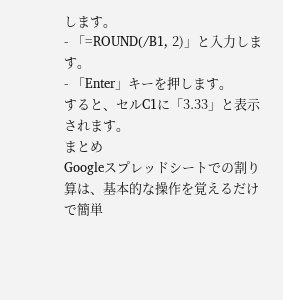します。
- 「=ROUND(/B1, 2)」と入力します。
- 「Enter」キーを押します。
すると、セルC1に「3.33」と表示されます。
まとめ
Googleスプレッドシートでの割り算は、基本的な操作を覚えるだけで簡単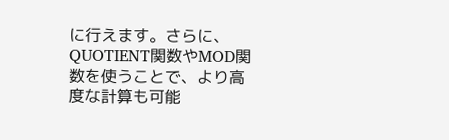に行えます。さらに、QUOTIENT関数やMOD関数を使うことで、より高度な計算も可能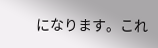になります。これ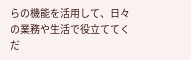らの機能を活用して、日々の業務や生活で役立ててくだ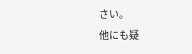さい。
他にも疑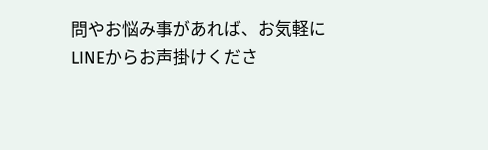問やお悩み事があれば、お気軽にLINEからお声掛けくださ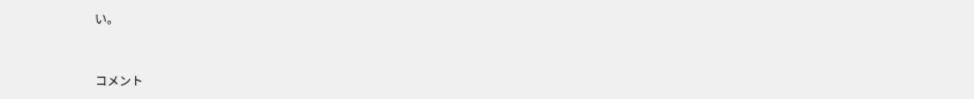い。



コメント